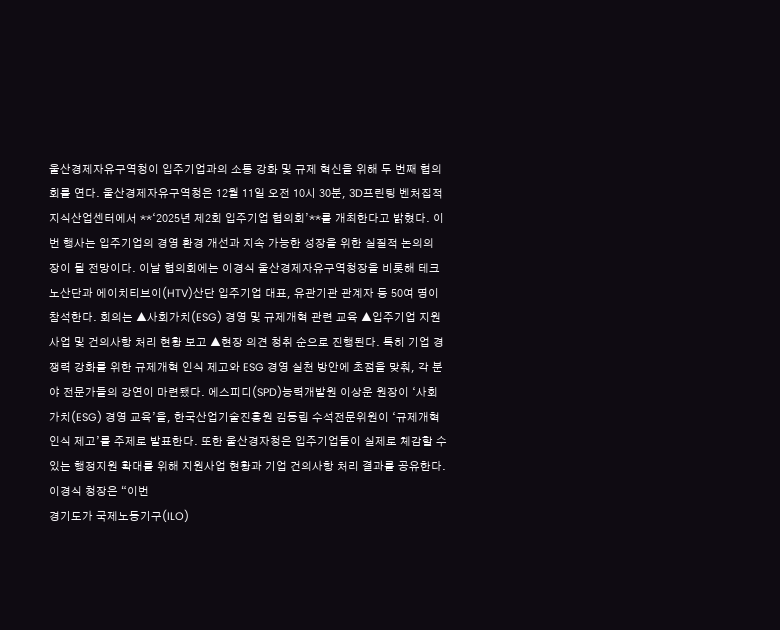울산경제자유구역청이 입주기업과의 소통 강화 및 규제 혁신을 위해 두 번째 협의회를 연다. 울산경제자유구역청은 12월 11일 오전 10시 30분, 3D프린팅 벤처집적 지식산업센터에서 **‘2025년 제2회 입주기업 협의회’**를 개최한다고 밝혔다. 이번 행사는 입주기업의 경영 환경 개선과 지속 가능한 성장을 위한 실질적 논의의 장이 될 전망이다. 이날 협의회에는 이경식 울산경제자유구역청장을 비롯해 테크노산단과 에이치티브이(HTV)산단 입주기업 대표, 유관기관 관계자 등 50여 명이 참석한다. 회의는 ▲사회가치(ESG) 경영 및 규제개혁 관련 교육 ▲입주기업 지원사업 및 건의사항 처리 현황 보고 ▲현장 의견 청취 순으로 진행된다. 특히 기업 경쟁력 강화를 위한 규제개혁 인식 제고와 ESG 경영 실천 방안에 초점을 맞춰, 각 분야 전문가들의 강연이 마련됐다. 에스피디(SPD)능력개발원 이상운 원장이 ‘사회가치(ESG) 경영 교육’을, 한국산업기술진흥원 김동립 수석전문위원이 ‘규제개혁 인식 제고’를 주제로 발표한다. 또한 울산경자청은 입주기업들이 실제로 체감할 수 있는 행정지원 확대를 위해 지원사업 현황과 기업 건의사항 처리 결과를 공유한다. 이경식 청장은 “이번
경기도가 국제노동기구(ILO)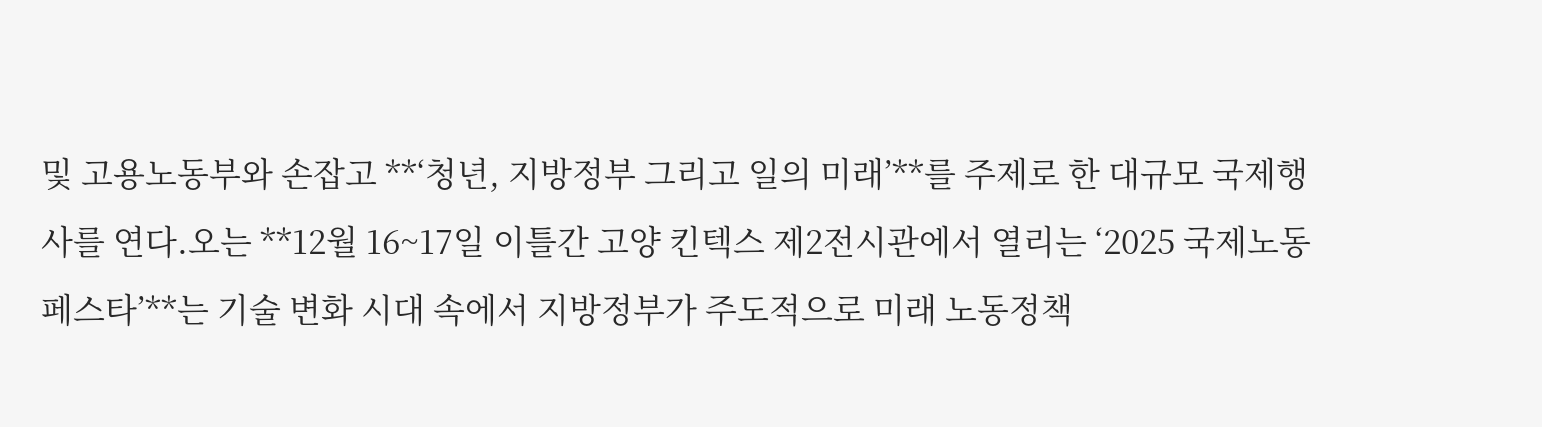및 고용노동부와 손잡고 **‘청년, 지방정부 그리고 일의 미래’**를 주제로 한 대규모 국제행사를 연다.오는 **12월 16~17일 이틀간 고양 킨텍스 제2전시관에서 열리는 ‘2025 국제노동페스타’**는 기술 변화 시대 속에서 지방정부가 주도적으로 미래 노동정책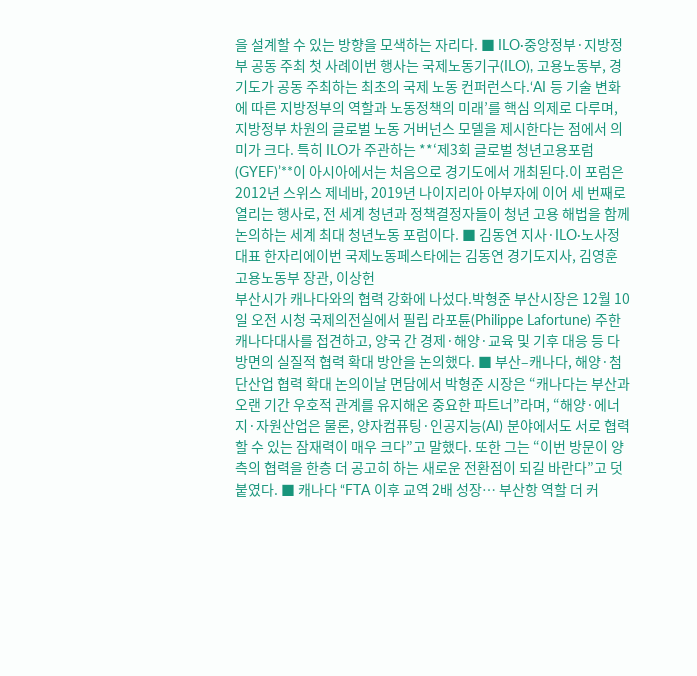을 설계할 수 있는 방향을 모색하는 자리다. ■ ILO·중앙정부·지방정부 공동 주최 첫 사례이번 행사는 국제노동기구(ILO), 고용노동부, 경기도가 공동 주최하는 최초의 국제 노동 컨퍼런스다.‘AI 등 기술 변화에 따른 지방정부의 역할과 노동정책의 미래’를 핵심 의제로 다루며, 지방정부 차원의 글로벌 노동 거버넌스 모델을 제시한다는 점에서 의미가 크다. 특히 ILO가 주관하는 **‘제3회 글로벌 청년고용포럼(GYEF)’**이 아시아에서는 처음으로 경기도에서 개최된다.이 포럼은 2012년 스위스 제네바, 2019년 나이지리아 아부자에 이어 세 번째로 열리는 행사로, 전 세계 청년과 정책결정자들이 청년 고용 해법을 함께 논의하는 세계 최대 청년노동 포럼이다. ■ 김동연 지사·ILO·노사정 대표 한자리에이번 국제노동페스타에는 김동연 경기도지사, 김영훈 고용노동부 장관, 이상헌
부산시가 캐나다와의 협력 강화에 나섰다.박형준 부산시장은 12월 10일 오전 시청 국제의전실에서 필립 라포튠(Philippe Lafortune) 주한캐나다대사를 접견하고, 양국 간 경제·해양·교육 및 기후 대응 등 다방면의 실질적 협력 확대 방안을 논의했다. ■ 부산–캐나다, 해양·첨단산업 협력 확대 논의이날 면담에서 박형준 시장은 “캐나다는 부산과 오랜 기간 우호적 관계를 유지해온 중요한 파트너”라며, “해양·에너지·자원산업은 물론, 양자컴퓨팅·인공지능(AI) 분야에서도 서로 협력할 수 있는 잠재력이 매우 크다”고 말했다. 또한 그는 “이번 방문이 양측의 협력을 한층 더 공고히 하는 새로운 전환점이 되길 바란다”고 덧붙였다. ■ 캐나다 “FTA 이후 교역 2배 성장… 부산항 역할 더 커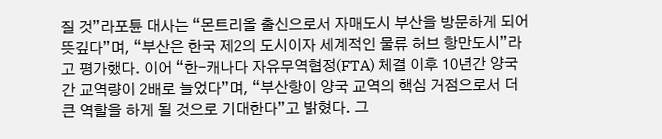질 것”라포튠 대사는 “몬트리올 출신으로서 자매도시 부산을 방문하게 되어 뜻깊다”며, “부산은 한국 제2의 도시이자 세계적인 물류 허브 항만도시”라고 평가했다. 이어 “한-캐나다 자유무역협정(FTA) 체결 이후 10년간 양국 간 교역량이 2배로 늘었다”며, “부산항이 양국 교역의 핵심 거점으로서 더 큰 역할을 하게 될 것으로 기대한다”고 밝혔다. 그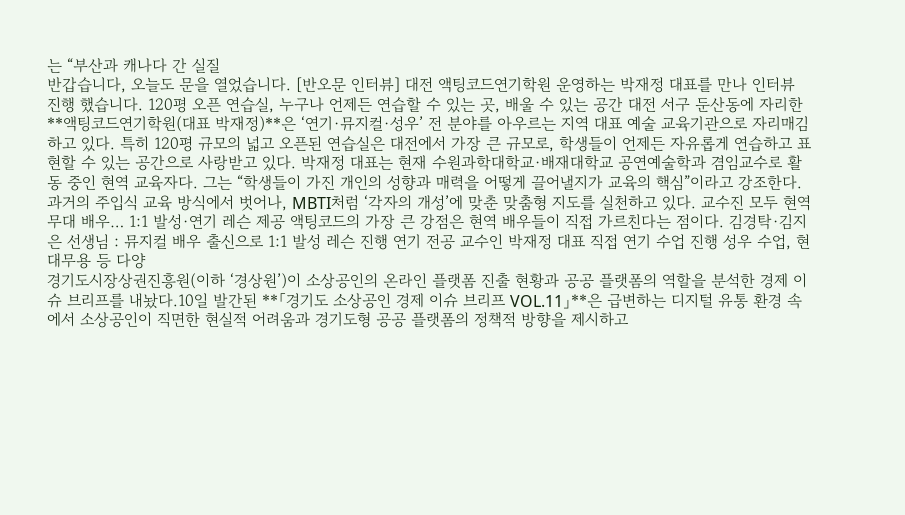는 “부산과 캐나다 간 실질
반갑습니다, 오늘도 문을 열었습니다. [반오문 인터뷰] 대전 액팅코드연기학원 운영하는 박재정 대표를 만나 인터뷰 진행 했습니다. 120평 오픈 연습실, 누구나 언제든 연습할 수 있는 곳, 배울 수 있는 공간 대전 서구 둔산동에 자리한 **액팅코드연기학원(대표 박재정)**은 ‘연기·뮤지컬·성우’ 전 분야를 아우르는 지역 대표 예술 교육기관으로 자리매김하고 있다. 특히 120평 규모의 넓고 오픈된 연습실은 대전에서 가장 큰 규모로, 학생들이 언제든 자유롭게 연습하고 표현할 수 있는 공간으로 사랑받고 있다. 박재정 대표는 현재 수원과학대학교·배재대학교 공연예술학과 겸임교수로 활동 중인 현역 교육자다. 그는 “학생들이 가진 개인의 성향과 매력을 어떻게 끌어낼지가 교육의 핵심”이라고 강조한다. 과거의 주입식 교육 방식에서 벗어나, MBTI처럼 ‘각자의 개성’에 맞춘 맞춤형 지도를 실천하고 있다. 교수진 모두 현역 무대 배우… 1:1 발성·연기 레슨 제공 액팅코드의 가장 큰 강점은 현역 배우들이 직접 가르친다는 점이다. 김경탁·김지은 선생님 : 뮤지컬 배우 출신으로 1:1 발성 레슨 진행 연기 전공 교수인 박재정 대표 직접 연기 수업 진행 성우 수업, 현대무용 등 다양
경기도시장상권진흥원(이하 ‘경상원’)이 소상공인의 온라인 플랫폼 진출 현황과 공공 플랫폼의 역할을 분석한 경제 이슈 브리프를 내놨다.10일 발간된 **「경기도 소상공인 경제 이슈 브리프 VOL.11」**은 급변하는 디지털 유통 환경 속에서 소상공인이 직면한 현실적 어려움과 경기도형 공공 플랫폼의 정책적 방향을 제시하고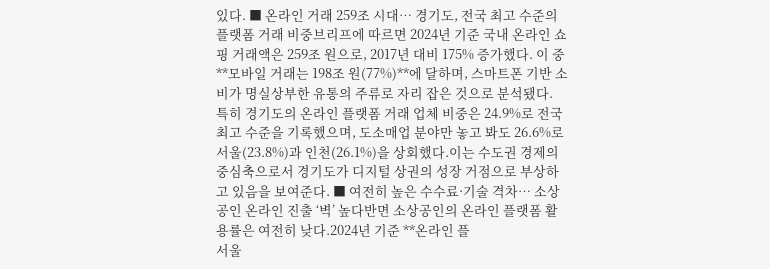있다. ■ 온라인 거래 259조 시대… 경기도, 전국 최고 수준의 플랫폼 거래 비중브리프에 따르면 2024년 기준 국내 온라인 쇼핑 거래액은 259조 원으로, 2017년 대비 175% 증가했다. 이 중 **모바일 거래는 198조 원(77%)**에 달하며, 스마트폰 기반 소비가 명실상부한 유통의 주류로 자리 잡은 것으로 분석됐다. 특히 경기도의 온라인 플랫폼 거래 업체 비중은 24.9%로 전국 최고 수준을 기록했으며, 도소매업 분야만 놓고 봐도 26.6%로 서울(23.8%)과 인천(26.1%)을 상회했다.이는 수도권 경제의 중심축으로서 경기도가 디지털 상권의 성장 거점으로 부상하고 있음을 보여준다. ■ 여전히 높은 수수료·기술 격차… 소상공인 온라인 진출 ‘벽’ 높다반면 소상공인의 온라인 플랫폼 활용률은 여전히 낮다.2024년 기준 **온라인 플
서울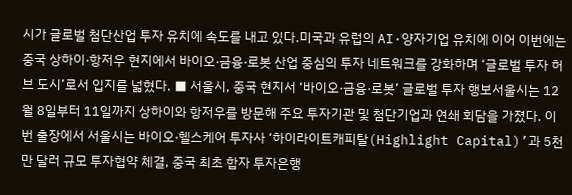시가 글로벌 첨단산업 투자 유치에 속도를 내고 있다.미국과 유럽의 AI·양자기업 유치에 이어 이번에는 중국 상하이·항저우 현지에서 바이오·금융·로봇 산업 중심의 투자 네트워크를 강화하며 ‘글로벌 투자 허브 도시’로서 입지를 넓혔다. ■ 서울시, 중국 현지서 ‘바이오·금융·로봇’ 글로벌 투자 행보서울시는 12월 8일부터 11일까지 상하이와 항저우를 방문해 주요 투자기관 및 첨단기업과 연쇄 회담을 가졌다. 이번 출장에서 서울시는 바이오·헬스케어 투자사 ‘하이라이트캐피탈(Highlight Capital)’과 5천만 달러 규모 투자협약 체결, 중국 최초 합자 투자은행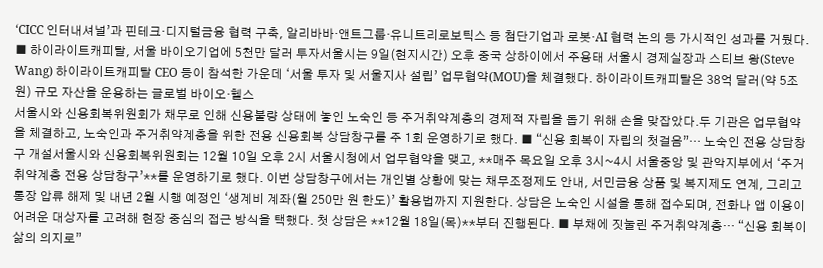‘CICC 인터내셔널’과 핀테크·디지털금융 협력 구축, 알리바바·앤트그룹·유니트리로보틱스 등 첨단기업과 로봇·AI 협력 논의 등 가시적인 성과를 거뒀다. ■ 하이라이트캐피탈, 서울 바이오기업에 5천만 달러 투자서울시는 9일(현지시간) 오후 중국 상하이에서 주용태 서울시 경제실장과 스티브 왕(Steve Wang) 하이라이트캐피탈 CEO 등이 참석한 가운데 ‘서울 투자 및 서울지사 설립’ 업무협약(MOU)을 체결했다. 하이라이트캐피탈은 38억 달러(약 5조 원) 규모 자산을 운용하는 글로벌 바이오·헬스
서울시와 신용회복위원회가 채무로 인해 신용불량 상태에 놓인 노숙인 등 주거취약계층의 경제적 자립을 돕기 위해 손을 맞잡았다.두 기관은 업무협약을 체결하고, 노숙인과 주거취약계층을 위한 전용 신용회복 상담창구를 주 1회 운영하기로 했다. ■ “신용 회복이 자립의 첫걸음”… 노숙인 전용 상담창구 개설서울시와 신용회복위원회는 12월 10일 오후 2시 서울시청에서 업무협약을 맺고, **매주 목요일 오후 3시~4시 서울중앙 및 관악지부에서 ‘주거취약계층 전용 상담창구’**를 운영하기로 했다. 이번 상담창구에서는 개인별 상황에 맞는 채무조정제도 안내, 서민금융 상품 및 복지제도 연계, 그리고 통장 압류 해제 및 내년 2월 시행 예정인 ‘생계비 계좌(월 250만 원 한도)’ 활용법까지 지원한다. 상담은 노숙인 시설을 통해 접수되며, 전화나 앱 이용이 어려운 대상자를 고려해 현장 중심의 접근 방식을 택했다. 첫 상담은 **12월 18일(목)**부터 진행된다. ■ 부채에 짓눌린 주거취약계층… “신용 회복이 삶의 의지로”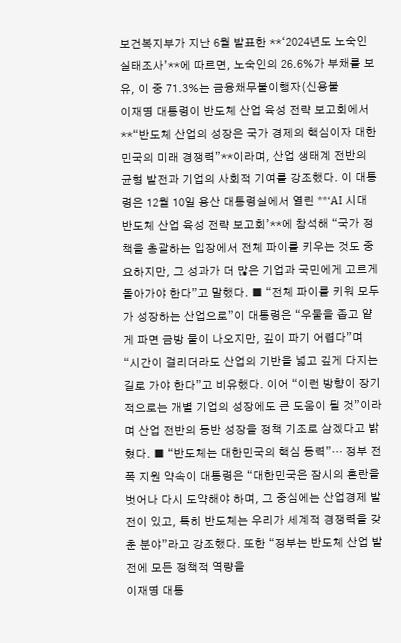보건복지부가 지난 6월 발표한 **‘2024년도 노숙인 실태조사’**에 따르면, 노숙인의 26.6%가 부채를 보유, 이 중 71.3%는 금융채무불이행자(신용불
이재명 대통령이 반도체 산업 육성 전략 보고회에서 **“반도체 산업의 성장은 국가 경제의 핵심이자 대한민국의 미래 경쟁력”**이라며, 산업 생태계 전반의 균형 발전과 기업의 사회적 기여를 강조했다. 이 대통령은 12월 10일 용산 대통령실에서 열린 **‘AI 시대 반도체 산업 육성 전략 보고회’**에 참석해 “국가 정책을 총괄하는 입장에서 전체 파이를 키우는 것도 중요하지만, 그 성과가 더 많은 기업과 국민에게 고르게 돌아가야 한다”고 말했다. ■ “전체 파이를 키워 모두가 성장하는 산업으로”이 대통령은 “우물을 좁고 얕게 파면 금방 물이 나오지만, 깊이 파기 어렵다”며 “시간이 걸리더라도 산업의 기반을 넓고 깊게 다지는 길로 가야 한다”고 비유했다. 이어 “이런 방향이 장기적으로는 개별 기업의 성장에도 큰 도움이 될 것”이라며 산업 전반의 동반 성장을 정책 기조로 삼겠다고 밝혔다. ■ “반도체는 대한민국의 핵심 동력”… 정부 전폭 지원 약속이 대통령은 “대한민국은 잠시의 혼란을 벗어나 다시 도약해야 하며, 그 중심에는 산업경제 발전이 있고, 특히 반도체는 우리가 세계적 경쟁력을 갖춘 분야”라고 강조했다. 또한 “정부는 반도체 산업 발전에 모든 정책적 역량을
이재명 대통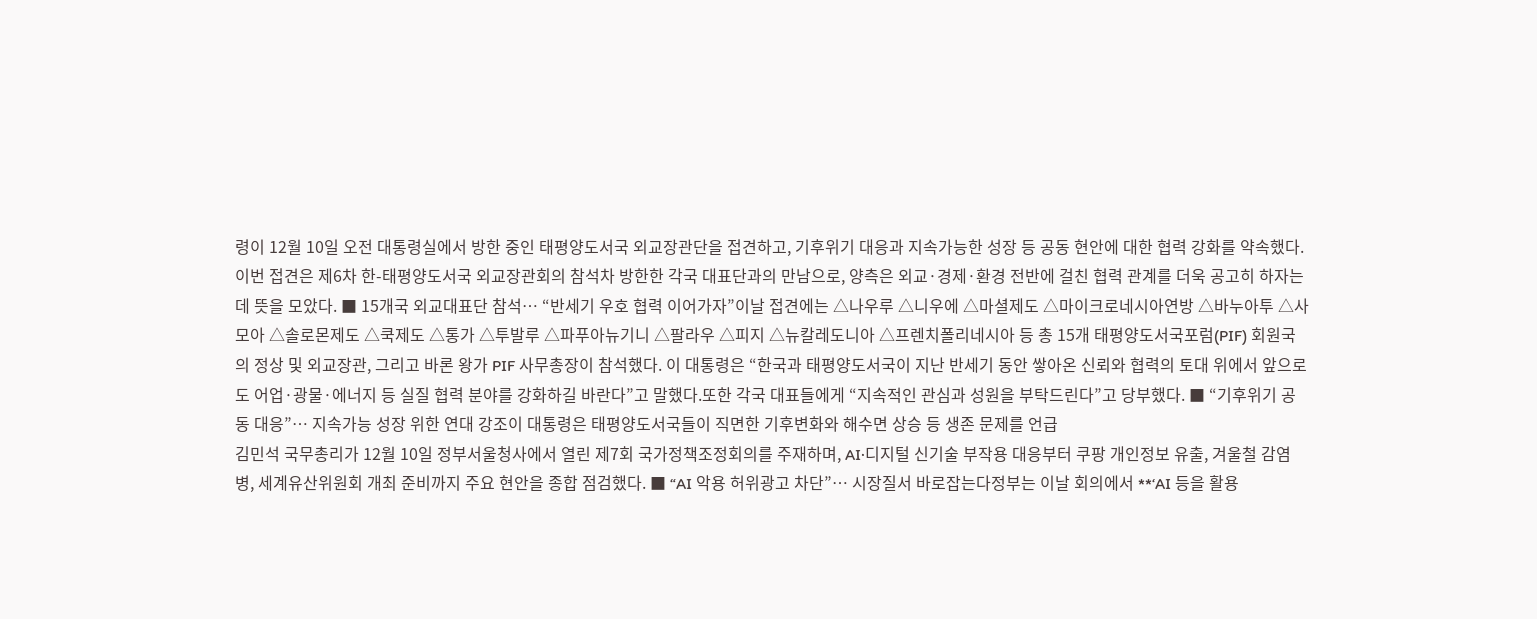령이 12월 10일 오전 대통령실에서 방한 중인 태평양도서국 외교장관단을 접견하고, 기후위기 대응과 지속가능한 성장 등 공동 현안에 대한 협력 강화를 약속했다. 이번 접견은 제6차 한-태평양도서국 외교장관회의 참석차 방한한 각국 대표단과의 만남으로, 양측은 외교·경제·환경 전반에 걸친 협력 관계를 더욱 공고히 하자는 데 뜻을 모았다. ■ 15개국 외교대표단 참석… “반세기 우호 협력 이어가자”이날 접견에는 △나우루 △니우에 △마셜제도 △마이크로네시아연방 △바누아투 △사모아 △솔로몬제도 △쿡제도 △통가 △투발루 △파푸아뉴기니 △팔라우 △피지 △뉴칼레도니아 △프렌치폴리네시아 등 총 15개 태평양도서국포럼(PIF) 회원국의 정상 및 외교장관, 그리고 바론 왕가 PIF 사무총장이 참석했다. 이 대통령은 “한국과 태평양도서국이 지난 반세기 동안 쌓아온 신뢰와 협력의 토대 위에서 앞으로도 어업·광물·에너지 등 실질 협력 분야를 강화하길 바란다”고 말했다.또한 각국 대표들에게 “지속적인 관심과 성원을 부탁드린다”고 당부했다. ■ “기후위기 공동 대응”… 지속가능 성장 위한 연대 강조이 대통령은 태평양도서국들이 직면한 기후변화와 해수면 상승 등 생존 문제를 언급
김민석 국무총리가 12월 10일 정부서울청사에서 열린 제7회 국가정책조정회의를 주재하며, AI·디지털 신기술 부작용 대응부터 쿠팡 개인정보 유출, 겨울철 감염병, 세계유산위원회 개최 준비까지 주요 현안을 종합 점검했다. ■ “AI 악용 허위광고 차단”… 시장질서 바로잡는다정부는 이날 회의에서 **‘AI 등을 활용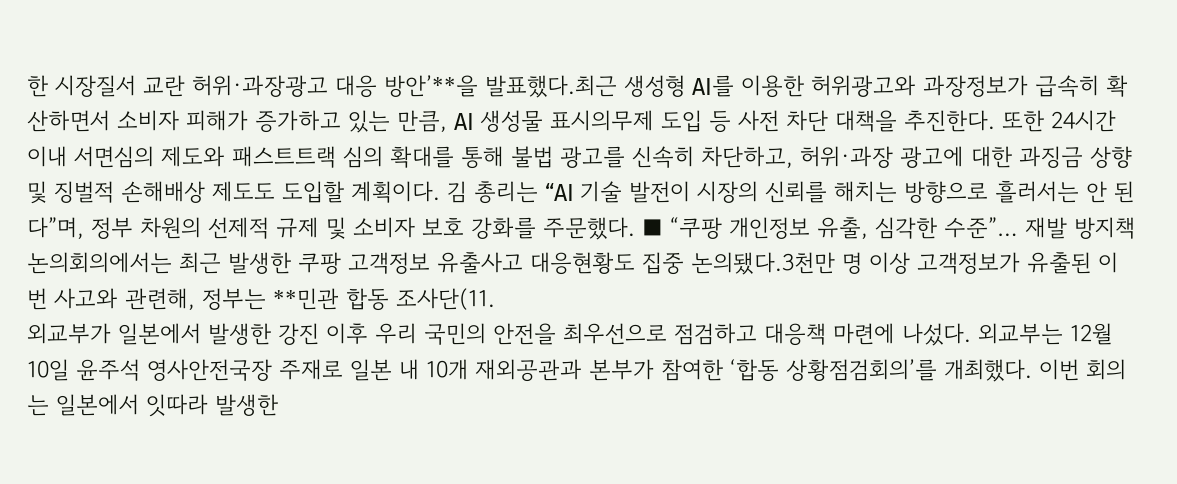한 시장질서 교란 허위·과장광고 대응 방안’**을 발표했다.최근 생성형 AI를 이용한 허위광고와 과장정보가 급속히 확산하면서 소비자 피해가 증가하고 있는 만큼, AI 생성물 표시의무제 도입 등 사전 차단 대책을 추진한다. 또한 24시간 이내 서면심의 제도와 패스트트랙 심의 확대를 통해 불법 광고를 신속히 차단하고, 허위·과장 광고에 대한 과징금 상향 및 징벌적 손해배상 제도도 도입할 계획이다. 김 총리는 “AI 기술 발전이 시장의 신뢰를 해치는 방향으로 흘러서는 안 된다”며, 정부 차원의 선제적 규제 및 소비자 보호 강화를 주문했다. ■ “쿠팡 개인정보 유출, 심각한 수준”… 재발 방지책 논의회의에서는 최근 발생한 쿠팡 고객정보 유출사고 대응현황도 집중 논의됐다.3천만 명 이상 고객정보가 유출된 이번 사고와 관련해, 정부는 **민관 합동 조사단(11.
외교부가 일본에서 발생한 강진 이후 우리 국민의 안전을 최우선으로 점검하고 대응책 마련에 나섰다. 외교부는 12월 10일 윤주석 영사안전국장 주재로 일본 내 10개 재외공관과 본부가 참여한 ‘합동 상황점검회의’를 개최했다. 이번 회의는 일본에서 잇따라 발생한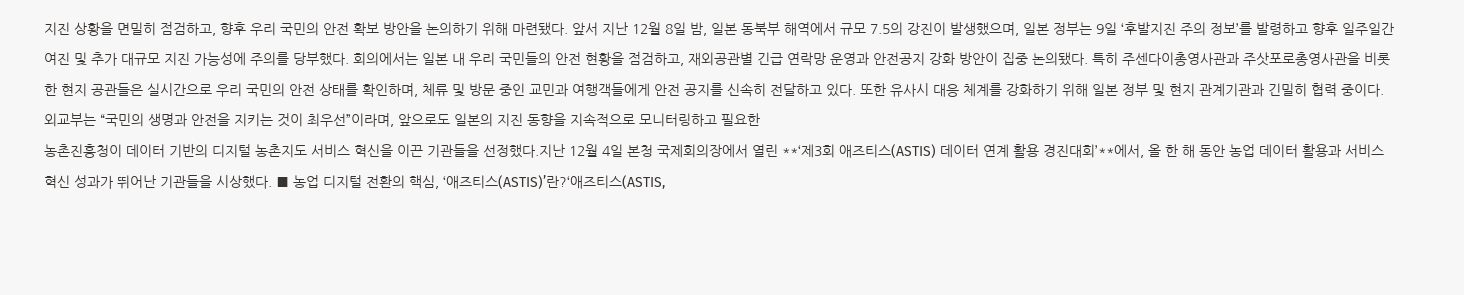지진 상황을 면밀히 점검하고, 향후 우리 국민의 안전 확보 방안을 논의하기 위해 마련됐다. 앞서 지난 12월 8일 밤, 일본 동북부 해역에서 규모 7.5의 강진이 발생했으며, 일본 정부는 9일 ‘후발지진 주의 정보’를 발령하고 향후 일주일간 여진 및 추가 대규모 지진 가능성에 주의를 당부했다. 회의에서는 일본 내 우리 국민들의 안전 현황을 점검하고, 재외공관별 긴급 연락망 운영과 안전공지 강화 방안이 집중 논의됐다. 특히 주센다이총영사관과 주삿포로총영사관을 비롯한 현지 공관들은 실시간으로 우리 국민의 안전 상태를 확인하며, 체류 및 방문 중인 교민과 여행객들에게 안전 공지를 신속히 전달하고 있다. 또한 유사시 대응 체계를 강화하기 위해 일본 정부 및 현지 관계기관과 긴밀히 협력 중이다. 외교부는 “국민의 생명과 안전을 지키는 것이 최우선”이라며, 앞으로도 일본의 지진 동향을 지속적으로 모니터링하고 필요한
농촌진흥청이 데이터 기반의 디지털 농촌지도 서비스 혁신을 이끈 기관들을 선정했다.지난 12월 4일 본청 국제회의장에서 열린 **‘제3회 애즈티스(ASTIS) 데이터 연계 활용 경진대회’**에서, 올 한 해 동안 농업 데이터 활용과 서비스 혁신 성과가 뛰어난 기관들을 시상했다. ■ 농업 디지털 전환의 핵심, ‘애즈티스(ASTIS)’란?‘애즈티스(ASTIS,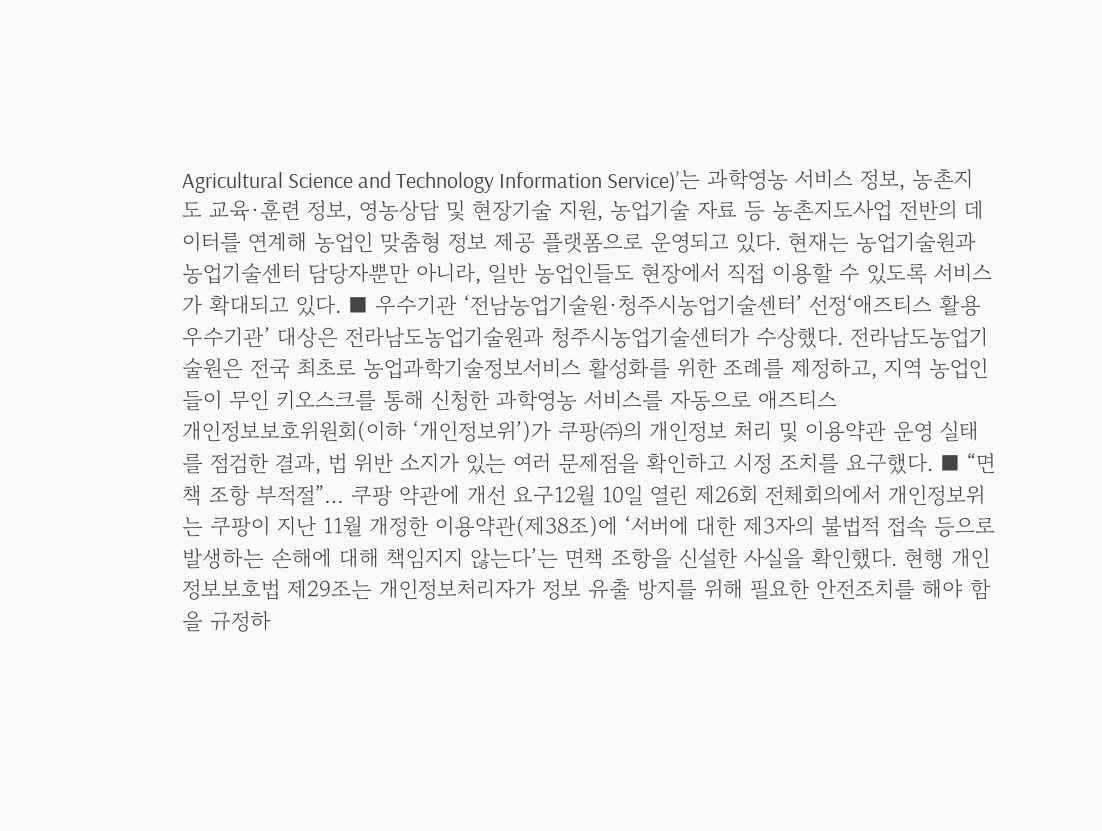Agricultural Science and Technology Information Service)’는 과학영농 서비스 정보, 농촌지도 교육·훈련 정보, 영농상담 및 현장기술 지원, 농업기술 자료 등 농촌지도사업 전반의 데이터를 연계해 농업인 맞춤형 정보 제공 플랫폼으로 운영되고 있다. 현재는 농업기술원과 농업기술센터 담당자뿐만 아니라, 일반 농업인들도 현장에서 직접 이용할 수 있도록 서비스가 확대되고 있다. ■ 우수기관 ‘전남농업기술원·청주시농업기술센터’ 선정‘애즈티스 활용 우수기관’ 대상은 전라남도농업기술원과 청주시농업기술센터가 수상했다. 전라남도농업기술원은 전국 최초로 농업과학기술정보서비스 활성화를 위한 조례를 제정하고, 지역 농업인들이 무인 키오스크를 통해 신청한 과학영농 서비스를 자동으로 애즈티스
개인정보보호위원회(이하 ‘개인정보위’)가 쿠팡㈜의 개인정보 처리 및 이용약관 운영 실태를 점검한 결과, 법 위반 소지가 있는 여러 문제점을 확인하고 시정 조치를 요구했다. ■ “면책 조항 부적절”… 쿠팡 약관에 개선 요구12월 10일 열린 제26회 전체회의에서 개인정보위는 쿠팡이 지난 11월 개정한 이용약관(제38조)에 ‘서버에 대한 제3자의 불법적 접속 등으로 발생하는 손해에 대해 책임지지 않는다’는 면책 조항을 신설한 사실을 확인했다. 현행 개인정보보호법 제29조는 개인정보처리자가 정보 유출 방지를 위해 필요한 안전조치를 해야 함을 규정하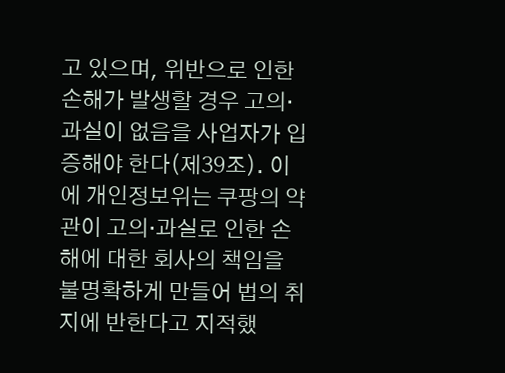고 있으며, 위반으로 인한 손해가 발생할 경우 고의·과실이 없음을 사업자가 입증해야 한다(제39조). 이에 개인정보위는 쿠팡의 약관이 고의·과실로 인한 손해에 대한 회사의 책임을 불명확하게 만들어 법의 취지에 반한다고 지적했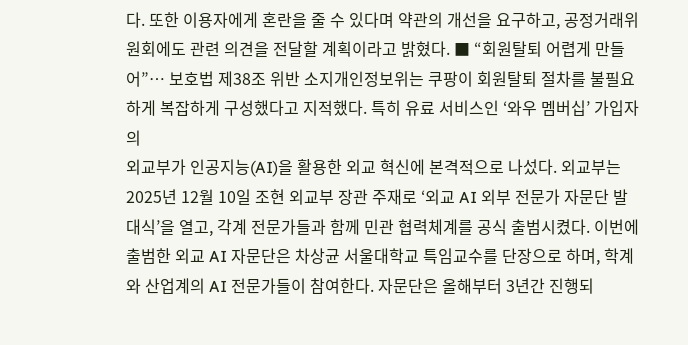다. 또한 이용자에게 혼란을 줄 수 있다며 약관의 개선을 요구하고, 공정거래위원회에도 관련 의견을 전달할 계획이라고 밝혔다. ■ “회원탈퇴 어렵게 만들어”… 보호법 제38조 위반 소지개인정보위는 쿠팡이 회원탈퇴 절차를 불필요하게 복잡하게 구성했다고 지적했다. 특히 유료 서비스인 ‘와우 멤버십’ 가입자의
외교부가 인공지능(AI)을 활용한 외교 혁신에 본격적으로 나섰다. 외교부는 2025년 12월 10일 조현 외교부 장관 주재로 ‘외교 AI 외부 전문가 자문단 발대식’을 열고, 각계 전문가들과 함께 민관 협력체계를 공식 출범시켰다. 이번에 출범한 외교 AI 자문단은 차상균 서울대학교 특임교수를 단장으로 하며, 학계와 산업계의 AI 전문가들이 참여한다. 자문단은 올해부터 3년간 진행되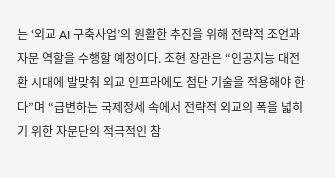는 ‘외교 AI 구축사업’의 원활한 추진을 위해 전략적 조언과 자문 역할을 수행할 예정이다. 조현 장관은 “인공지능 대전환 시대에 발맞춰 외교 인프라에도 첨단 기술을 적용해야 한다”며 “급변하는 국제정세 속에서 전략적 외교의 폭을 넓히기 위한 자문단의 적극적인 참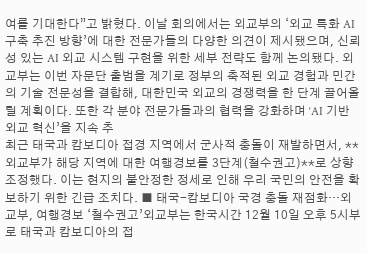여를 기대한다”고 밝혔다. 이날 회의에서는 외교부의 ‘외교 특화 AI 구축 추진 방향’에 대한 전문가들의 다양한 의견이 제시됐으며, 신뢰성 있는 AI 외교 시스템 구현을 위한 세부 전략도 함께 논의됐다. 외교부는 이번 자문단 출범을 계기로 정부의 축적된 외교 경험과 민간의 기술 전문성을 결합해, 대한민국 외교의 경쟁력을 한 단계 끌어올릴 계획이다. 또한 각 분야 전문가들과의 협력을 강화하며 ‘AI 기반 외교 혁신’을 지속 추
최근 태국과 캄보디아 접경 지역에서 군사적 충돌이 재발하면서, **외교부가 해당 지역에 대한 여행경보를 3단계(철수권고)**로 상향 조정했다. 이는 현지의 불안정한 정세로 인해 우리 국민의 안전을 확보하기 위한 긴급 조치다. ■ 태국-캄보디아 국경 충돌 재점화…외교부, 여행경보 ‘철수권고’외교부는 한국시간 12월 10일 오후 5시부로 태국과 캄보디아의 접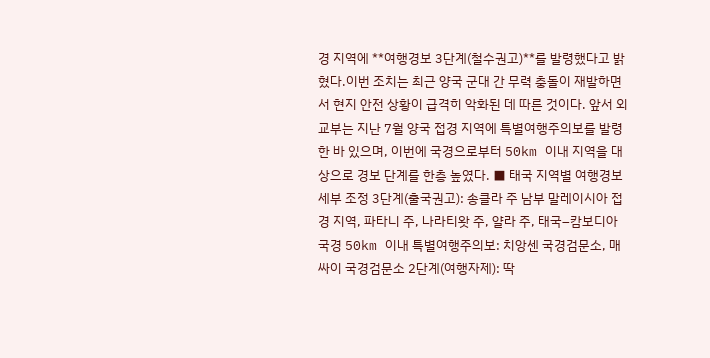경 지역에 **여행경보 3단계(철수권고)**를 발령했다고 밝혔다.이번 조치는 최근 양국 군대 간 무력 충돌이 재발하면서 현지 안전 상황이 급격히 악화된 데 따른 것이다. 앞서 외교부는 지난 7월 양국 접경 지역에 특별여행주의보를 발령한 바 있으며, 이번에 국경으로부터 50km 이내 지역을 대상으로 경보 단계를 한층 높였다. ■ 태국 지역별 여행경보 세부 조정 3단계(출국권고): 송클라 주 남부 말레이시아 접경 지역, 파타니 주, 나라티왓 주, 얄라 주, 태국–캄보디아 국경 50km 이내 특별여행주의보: 치앙센 국경검문소, 매싸이 국경검문소 2단계(여행자제): 딱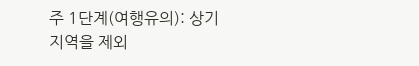주 1단계(여행유의): 상기 지역을 제외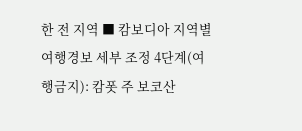한 전 지역 ■ 캄보디아 지역별 여행경보 세부 조정 4단계(여행금지): 캄폿 주 보코산